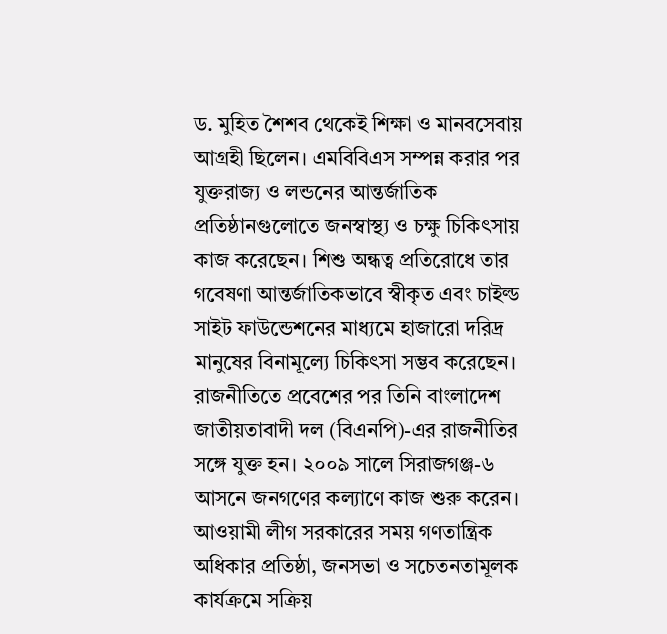ড. মুহিত শৈশব থেকেই শিক্ষা ও মানবসেবায় আগ্রহী ছিলেন। এমবিবিএস সম্পন্ন করার পর যুক্তরাজ্য ও লন্ডনের আন্তর্জাতিক প্রতিষ্ঠানগুলোতে জনস্বাস্থ্য ও চক্ষু চিকিৎসায় কাজ করেছেন। শিশু অন্ধত্ব প্রতিরোধে তার গবেষণা আন্তর্জাতিকভাবে স্বীকৃত এবং চাইল্ড সাইট ফাউন্ডেশনের মাধ্যমে হাজারো দরিদ্র মানুষের বিনামূল্যে চিকিৎসা সম্ভব করেছেন।
রাজনীতিতে প্রবেশের পর তিনি বাংলাদেশ জাতীয়তাবাদী দল (বিএনপি)-এর রাজনীতির সঙ্গে যুক্ত হন। ২০০৯ সালে সিরাজগঞ্জ-৬ আসনে জনগণের কল্যাণে কাজ শুরু করেন। আওয়ামী লীগ সরকারের সময় গণতান্ত্রিক অধিকার প্রতিষ্ঠা, জনসভা ও সচেতনতামূলক কার্যক্রমে সক্রিয়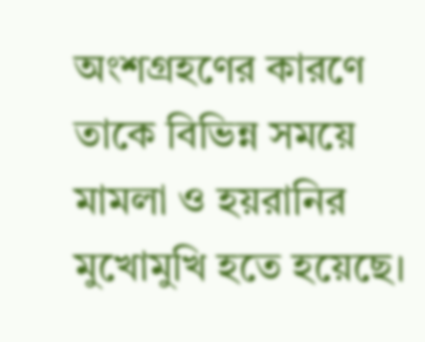অংশগ্রহণের কারণে তাকে বিভিন্ন সময়ে মামলা ও হয়রানির মুখোমুখি হতে হয়েছে।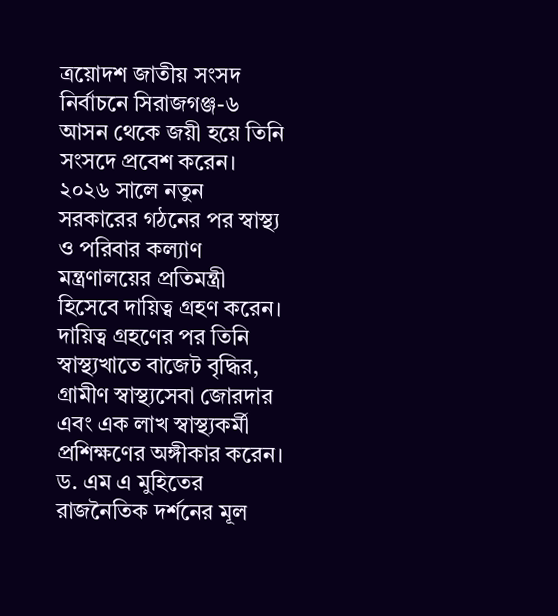ত্রয়োদশ জাতীয় সংসদ নির্বাচনে সিরাজগঞ্জ-৬ আসন থেকে জয়ী হয়ে তিনি সংসদে প্রবেশ করেন। ২০২৬ সালে নতুন সরকারের গঠনের পর স্বাস্থ্য ও পরিবার কল্যাণ মন্ত্রণালয়ের প্রতিমন্ত্রী হিসেবে দায়িত্ব গ্রহণ করেন। দায়িত্ব গ্রহণের পর তিনি স্বাস্থ্যখাতে বাজেট বৃদ্ধির, গ্রামীণ স্বাস্থ্যসেবা জোরদার এবং এক লাখ স্বাস্থ্যকর্মী প্রশিক্ষণের অঙ্গীকার করেন।
ড. এম এ মুহিতের রাজনৈতিক দর্শনের মূল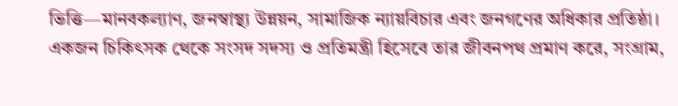ভিত্তি—মানবকল্যাণ, জনস্বাস্থ্য উন্নয়ন, সামাজিক ন্যায়বিচার এবং জনগণের অধিকার প্রতিষ্ঠা। একজন চিকিৎসক থেকে সংসদ সদস্য ও প্রতিমন্ত্রী হিসেবে তার জীবনপথ প্রমাণ করে, সংগ্রাম,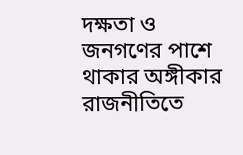দক্ষতা ও জনগণের পাশে থাকার অঙ্গীকার রাজনীতিতে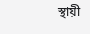স্থায়ী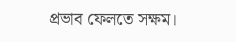প্রভাব ফেলতে সক্ষম।